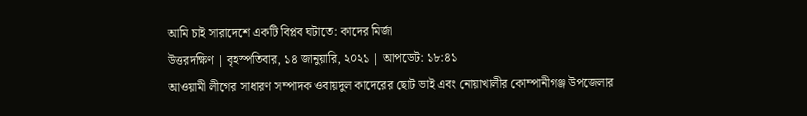আমি চাই সারাদেশে একটি বিপ্লব ঘটাতে: কাদের মির্জা
উত্তরদক্ষিণ | বৃহস্পতিবার, ১৪ জানুয়ারি, ২০২১ | আপডেট: ১৮:৪১
আওয়ামী লীগের সাধারণ সম্পাদক ওবায়দুল কাদেরের ছোট ভাই এবং নোয়াখালীর কোম্পানীগঞ্জ উপজেলার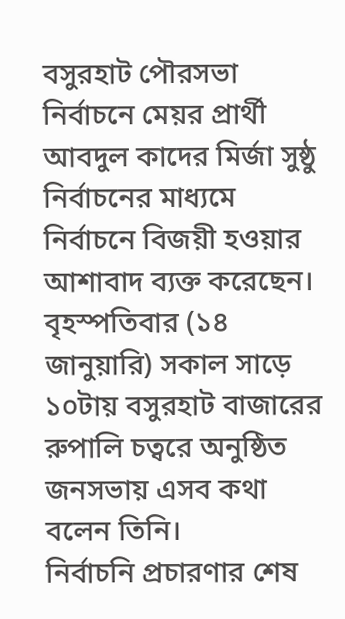বসুরহাট পৌরসভা নির্বাচনে মেয়র প্রার্থী আবদুল কাদের মির্জা সুষ্ঠু নির্বাচনের মাধ্যমে নির্বাচনে বিজয়ী হওয়ার আশাবাদ ব্যক্ত করেছেন।
বৃহস্পতিবার (১৪ জানুয়ারি) সকাল সাড়ে ১০টায় বসুরহাট বাজারের রুপালি চত্বরে অনুষ্ঠিত জনসভায় এসব কথা বলেন তিনি।
নির্বাচনি প্রচারণার শেষ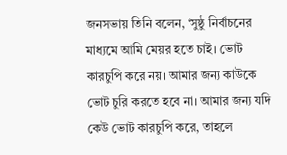জনসভায় তিনি বলেন, ‘সুষ্ঠু নির্বাচনের মাধ্যমে আমি মেয়র হতে চাই। ভোট কারচুপি করে নয়। আমার জন্য কাউকে ভোট চুরি করতে হবে না। আমার জন্য যদি কেউ ভোট কারচুপি করে, তাহলে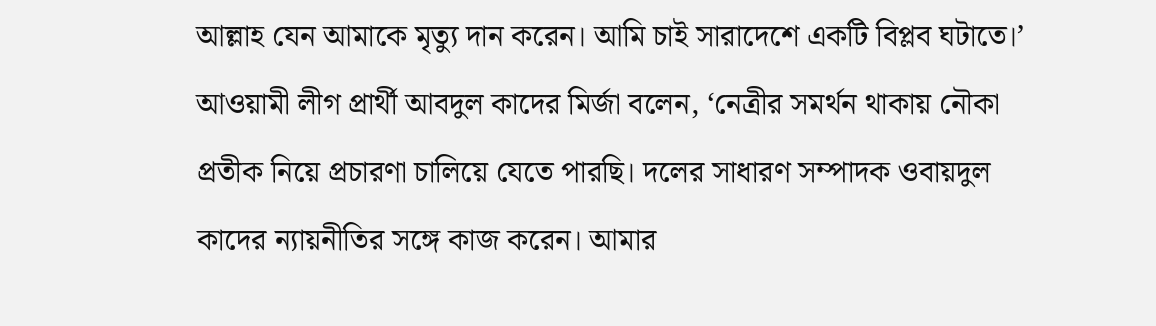আল্লাহ যেন আমাকে মৃত্যু দান করেন। আমি চাই সারাদেশে একটি বিপ্লব ঘটাতে।’
আওয়ামী লীগ প্রার্থী আবদুল কাদের মির্জা বলেন, ‘নেত্রীর সমর্থন থাকায় নৌকা প্রতীক নিয়ে প্রচারণা চালিয়ে যেতে পারছি। দলের সাধারণ সম্পাদক ওবায়দুল কাদের ন্যায়নীতির সঙ্গে কাজ করেন। আমার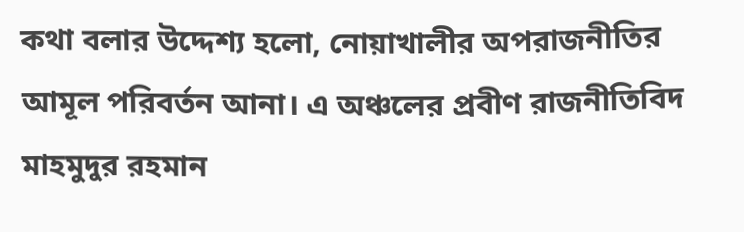কথা বলার উদ্দেশ্য হলো, নোয়াখালীর অপরাজনীতির আমূল পরিবর্তন আনা। এ অঞ্চলের প্রবীণ রাজনীতিবিদ মাহমুদুর রহমান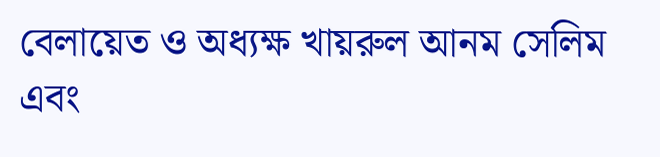বেলায়েত ও অধ্যক্ষ খায়রুল আনম সেলিম এবং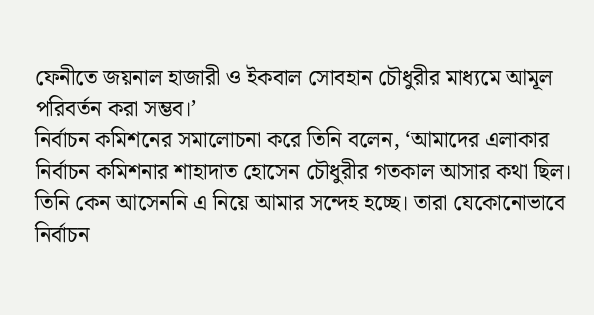ফেনীতে জয়নাল হাজারী ও ইকবাল সোবহান চৌধুরীর মাধ্যমে আমূল পরিবর্তন করা সম্ভব।’
নির্বাচন কমিশনের সমালোচনা করে তিনি বলেন, ‘আমাদের এলাকার নির্বাচন কমিশনার শাহাদাত হোসেন চৌধুরীর গতকাল আসার কথা ছিল। তিনি কেন আসেননি এ নিয়ে আমার সন্দেহ হচ্ছে। তারা যেকোনোভাবে নির্বাচন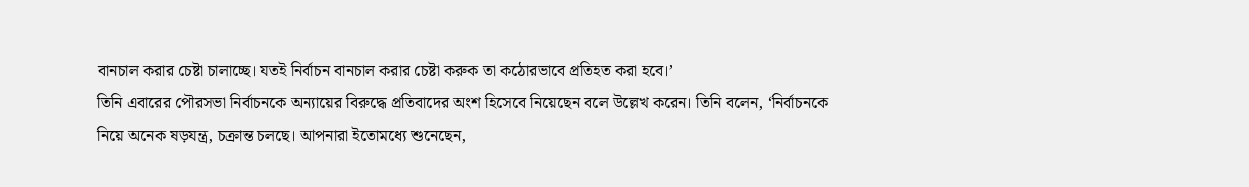বানচাল করার চেষ্টা চালাচ্ছে। যতই নির্বাচন বানচাল করার চেষ্টা করুক তা কঠোরভাবে প্রতিহত করা হবে।’
তিনি এবারের পৌরসভা নির্বাচনকে অন্যায়ের বিরুদ্ধে প্রতিবাদের অংশ হিসেবে নিয়েছেন বলে উল্লেখ করেন। তিনি বলেন, ‘নির্বাচনকে নিয়ে অনেক ষড়যন্ত্র, চক্রান্ত চলছে। আপনারা ইতোমধ্যে শুনেছেন,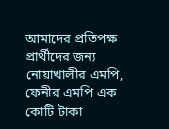আমাদের প্রতিপক্ষ প্রার্থীদের জন্য নোয়াখালীর এমপি, ফেনীর এমপি এক কোটি টাকা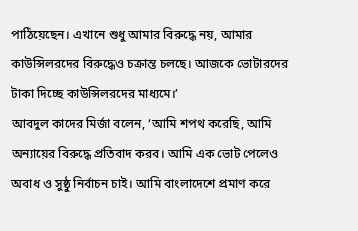পাঠিয়েছেন। এখানে শুধু আমার বিরুদ্ধে নয়, আমার কাউন্সিলরদের বিরুদ্ধেও চক্রান্ত চলছে। আজকে ভোটারদের টাকা দিচ্ছে কাউন্সিলরদের মাধ্যমে।’
আবদুল কাদের মির্জা বলেন, ‘আমি শপথ করেছি, আমি অন্যায়ের বিরুদ্ধে প্রতিবাদ করব। আমি এক ভোট পেলেও অবাধ ও সুষ্ঠু নির্বাচন চাই। আমি বাংলাদেশে প্রমাণ করে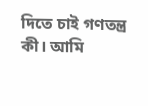দিতে চাই গণতন্ত্র কী। আমি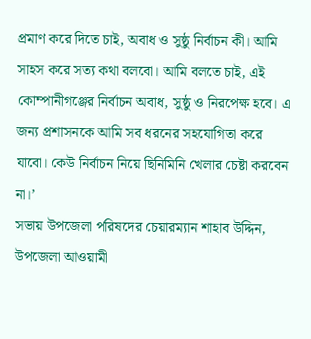প্রমাণ করে দিতে চাই, অবাধ ও সুষ্ঠু নির্বাচন কী। আমি সাহস করে সত্য কথা বলবো। আমি বলতে চাই, এই কোম্পানীগঞ্জের নির্বাচন অবাধ, সুষ্ঠু ও নিরপেক্ষ হবে। এ জন্য প্রশাসনকে আমি সব ধরনের সহযোগিতা করে যাবো। কেউ নির্বাচন নিয়ে ছিনিমিনি খেলার চেষ্টা করবেন না।’
সভায় উপজেলা পরিষদের চেয়ারম্যান শাহাব উদ্দিন, উপজেলা আওয়ামী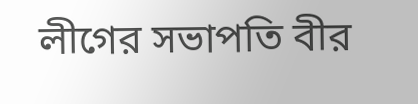লীগের সভাপতি বীর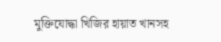মুক্তিযোদ্ধা খিজির হায়াত খানসহ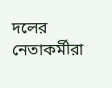দলের নেতাকর্মীরা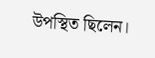উপস্থিত ছিলেন।